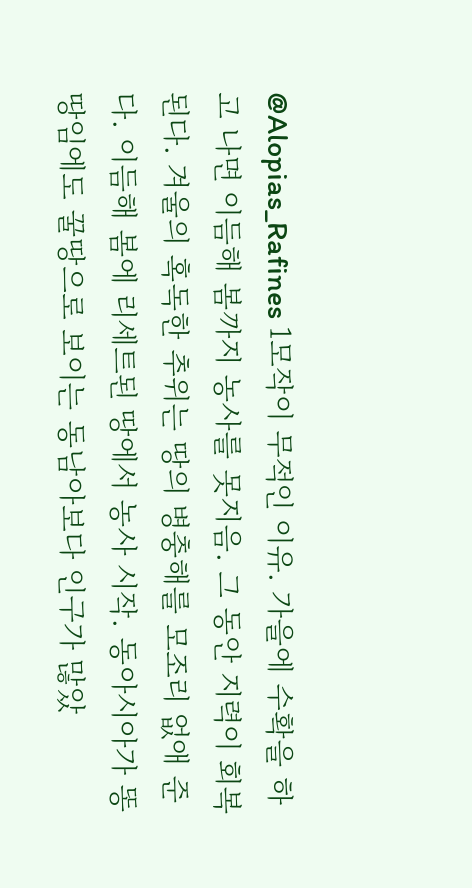@Alopias_Rafines 1모작이 무적인 이유. 가을에 수확을 하고 나면 이듬해 봄까지 농사를 못지음. 그 동안 지력이 회복된다. 겨울의 혹독한 추위는 땅의 병충해를 모조리 없애 준다. 이듬해 봄에 리세트된 땅에서 농사 시작. 동아시아가 똥땅임에도 꿀땅으로 보이는 동남아보다 인구가 많았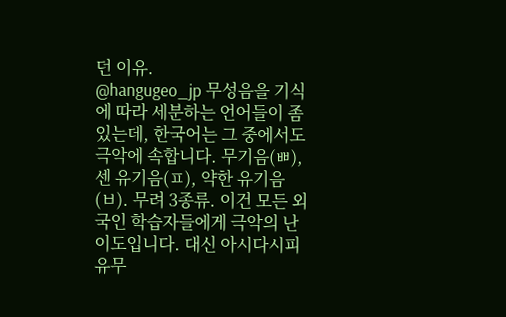던 이유.
@hangugeo_jp 무성음을 기식에 따라 세분하는 언어들이 좀 있는데, 한국어는 그 중에서도 극악에 속합니다. 무기음(ㅃ), 센 유기음(ㅍ), 약한 유기음(ㅂ). 무려 3종류. 이건 모든 외국인 학습자들에게 극악의 난이도입니다. 대신 아시다시피 유무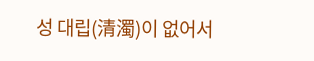성 대립(清濁)이 없어서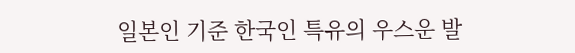일본인 기준 한국인 특유의 우스운 발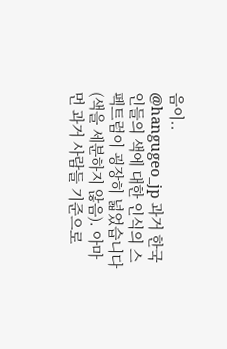음이..
@hangugeo_jp 과거 한국인들의 색에 대한 인식의 스펙트럼이 굉장히 넓었습니다(색을 세분하지 않음). 아마 먼 과거 사람들 기준으로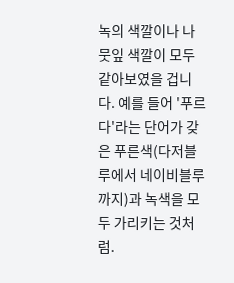녹의 색깔이나 나뭇잎 색깔이 모두 같아보였을 겁니다. 예를 들어 '푸르다'라는 단어가 갖은 푸른색(다저블루에서 네이비블루까지)과 녹색을 모두 가리키는 것처럼.